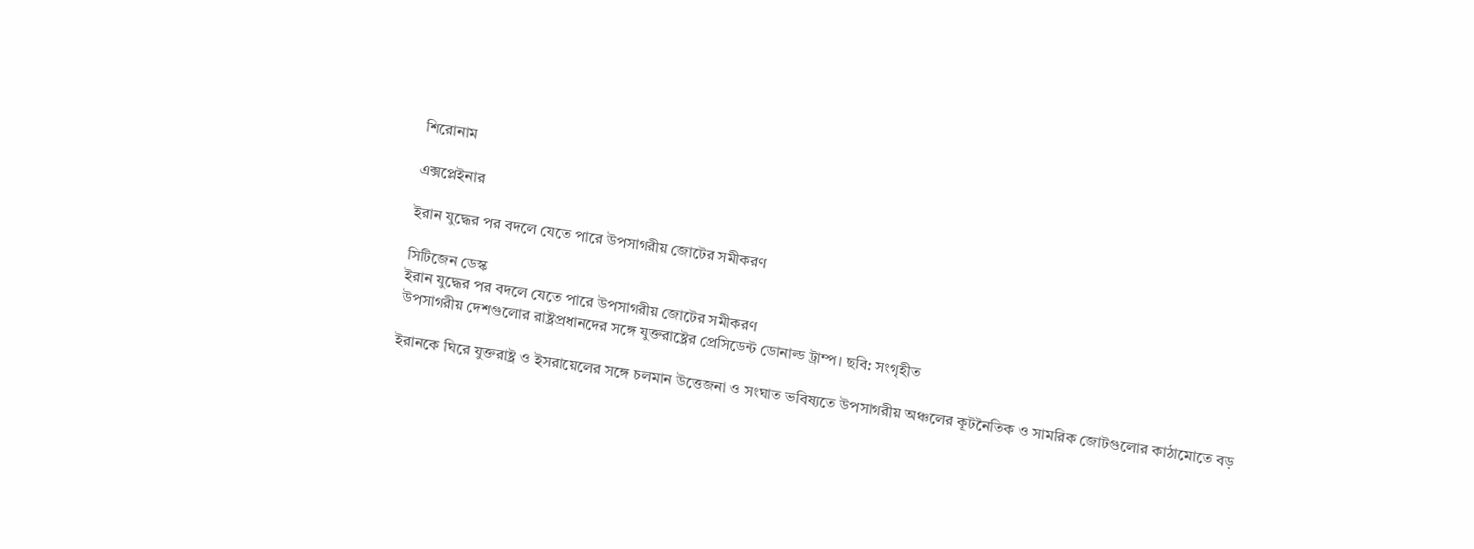শিরোনাম

এক্সপ্লেইনার

ইরান যুদ্ধের পর বদলে যেতে পারে উপসাগরীয় জোটের সমীকরণ

সিটিজেন ডেস্ক
ইরান যুদ্ধের পর বদলে যেতে পারে উপসাগরীয় জোটের সমীকরণ
উপসাগরীয় দেশগুলোর রাষ্ট্রপ্রধানদের সঙ্গে যুক্তরাষ্ট্রের প্রেসিডেন্ট ডোনাল্ড ট্রাম্প। ছবি: সংগৃহীত

ইরানকে ঘিরে যুক্তরাষ্ট্র ও ইসরায়েলের সঙ্গে চলমান উত্তেজনা ও সংঘাত ভবিষ্যতে উপসাগরীয় অঞ্চলের কূটনৈতিক ও সামরিক জোটগুলোর কাঠামোতে বড়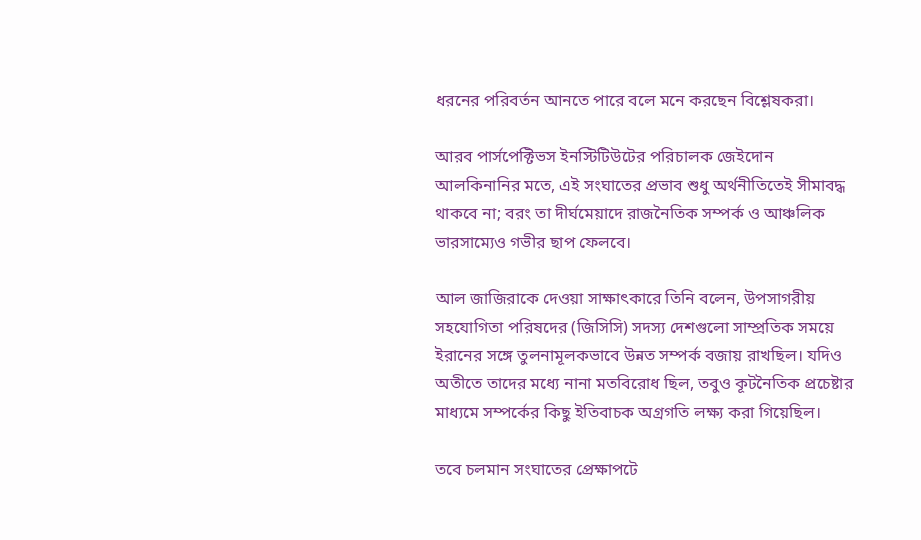ধরনের পরিবর্তন আনতে পারে বলে মনে করছেন বিশ্লেষকরা।

আরব পার্সপেক্টিভস ইনস্টিটিউটের পরিচালক জেইদোন আলকিনানির মতে, এই সংঘাতের প্রভাব শুধু অর্থনীতিতেই সীমাবদ্ধ থাকবে না; বরং তা দীর্ঘমেয়াদে রাজনৈতিক সম্পর্ক ও আঞ্চলিক ভারসাম্যেও গভীর ছাপ ফেলবে।

আল জাজিরাকে দেওয়া সাক্ষাৎকারে তিনি বলেন, উপসাগরীয় সহযোগিতা পরিষদের (জিসিসি) সদস্য দেশগুলো সাম্প্রতিক সময়ে ইরানের সঙ্গে তুলনামূলকভাবে উন্নত সম্পর্ক বজায় রাখছিল। যদিও অতীতে তাদের মধ্যে নানা মতবিরোধ ছিল, তবুও কূটনৈতিক প্রচেষ্টার মাধ্যমে সম্পর্কের কিছু ইতিবাচক অগ্রগতি লক্ষ্য করা গিয়েছিল।

তবে চলমান সংঘাতের প্রেক্ষাপটে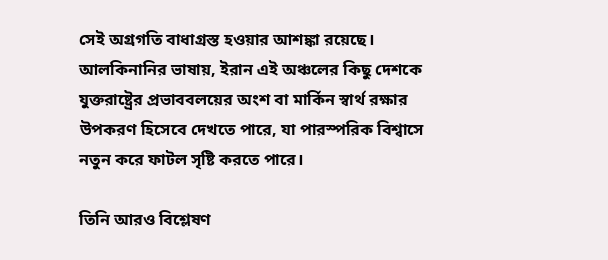সেই অগ্রগতি বাধাগ্রস্ত হওয়ার আশঙ্কা রয়েছে। আলকিনানির ভাষায়, ইরান এই অঞ্চলের কিছু দেশকে যুক্তরাষ্ট্রের প্রভাববলয়ের অংশ বা মার্কিন স্বার্থ রক্ষার উপকরণ হিসেবে দেখতে পারে, যা পারস্পরিক বিশ্বাসে নতুন করে ফাটল সৃষ্টি করতে পারে।

তিনি আরও বিশ্লেষণ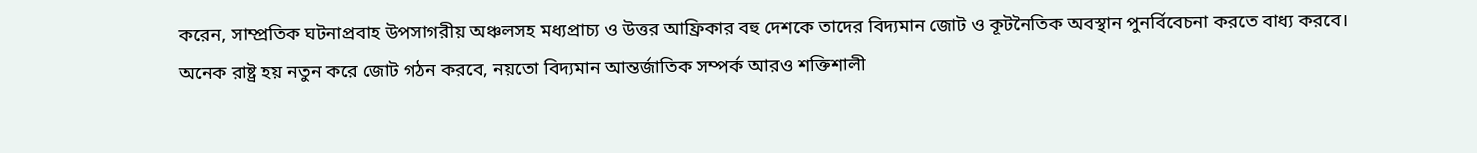করেন, সাম্প্রতিক ঘটনাপ্রবাহ উপসাগরীয় অঞ্চলসহ মধ্যপ্রাচ্য ও উত্তর আফ্রিকার বহু দেশকে তাদের বিদ্যমান জোট ও কূটনৈতিক অবস্থান পুনর্বিবেচনা করতে বাধ্য করবে। অনেক রাষ্ট্র হয় নতুন করে জোট গঠন করবে, নয়তো বিদ্যমান আন্তর্জাতিক সম্পর্ক আরও শক্তিশালী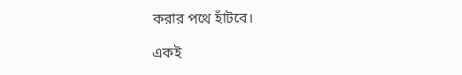করার পথে হাঁটবে।

একই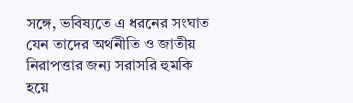সঙ্গে, ভবিষ্যতে এ ধরনের সংঘাত যেন তাদের অর্থনীতি ও জাতীয় নিরাপত্তার জন্য সরাসরি হুমকি হয়ে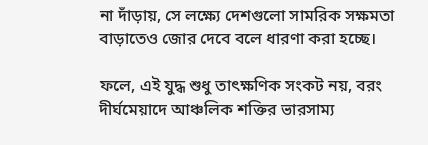না দাঁড়ায়, সে লক্ষ্যে দেশগুলো সামরিক সক্ষমতা বাড়াতেও জোর দেবে বলে ধারণা করা হচ্ছে।

ফলে, এই যুদ্ধ শুধু তাৎক্ষণিক সংকট নয়, বরং দীর্ঘমেয়াদে আঞ্চলিক শক্তির ভারসাম্য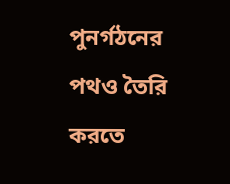পুনর্গঠনের পথও তৈরি করতে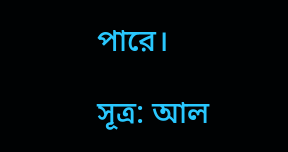পারে।

সূত্র: আল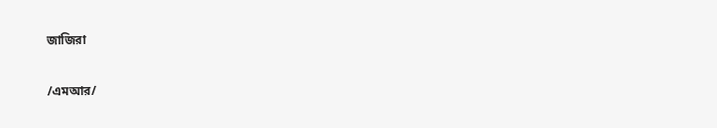জাজিরা

/এমআর/